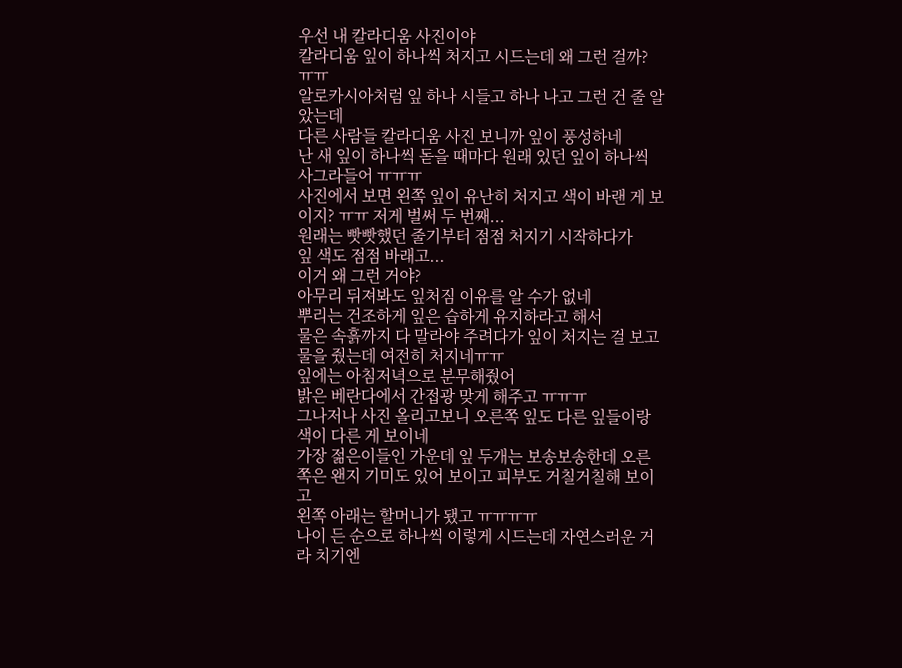우선 내 칼라디움 사진이야
칼라디움 잎이 하나씩 처지고 시드는데 왜 그런 걸까? ㅠㅠ
알로카시아처럼 잎 하나 시들고 하나 나고 그런 건 줄 알았는데
다른 사람들 칼라디움 사진 보니까 잎이 풍성하네
난 새 잎이 하나씩 돋을 때마다 원래 있던 잎이 하나씩 사그라들어 ㅠㅠㅠ
사진에서 보면 왼쪽 잎이 유난히 처지고 색이 바랜 게 보이지? ㅠㅠ 저게 벌써 두 번째...
원래는 빳빳했던 줄기부터 점점 처지기 시작하다가
잎 색도 점점 바래고...
이거 왜 그런 거야?
아무리 뒤져봐도 잎처짐 이유를 알 수가 없네
뿌리는 건조하게 잎은 습하게 유지하라고 해서
물은 속흙까지 다 말라야 주려다가 잎이 처지는 걸 보고 물을 줬는데 여전히 처지네ㅠㅠ
잎에는 아침저녁으로 분무해줬어
밝은 베란다에서 간접광 맞게 해주고 ㅠㅠㅠ
그나저나 사진 올리고보니 오른쪽 잎도 다른 잎들이랑 색이 다른 게 보이네
가장 젊은이들인 가운데 잎 두개는 보송보송한데 오른쪽은 왠지 기미도 있어 보이고 피부도 거칠거칠해 보이고
왼쪽 아래는 할머니가 됐고 ㅠㅠㅠㅠ
나이 든 순으로 하나씩 이렇게 시드는데 자연스러운 거라 치기엔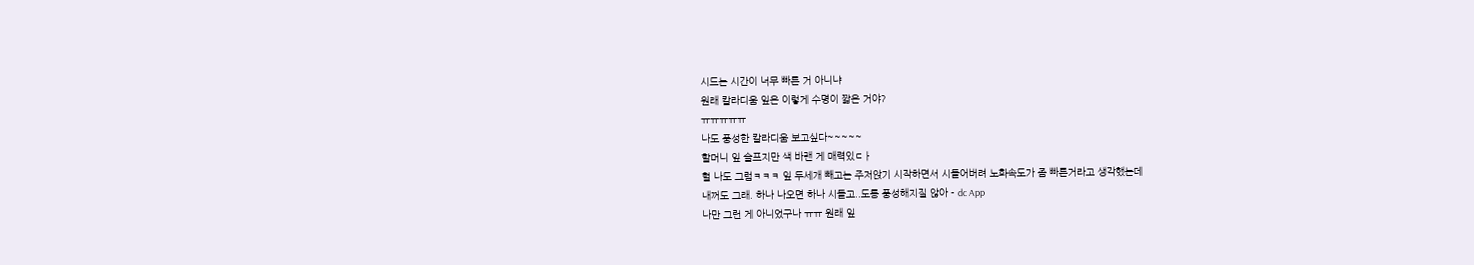시드는 시간이 너무 빠른 거 아니냐
원래 칼라디움 잎은 이렇게 수명이 짧은 거야?
ㅠㅠㅠㅠㅠ
나도 풍성한 칼라디움 보고싶다~~~~~
할머니 잎 슬프지만 색 바랜 게 매력있ㄷㅏ
헐 나도 그럼ㅋㅋㅋ 잎 두세개 빼고는 주저앉기 시작하면서 시들어버려 노화속도가 좀 빠른거라고 생각했는데
내꺼도 그래. 하나 나오면 하나 시들고..도통 풍성해지질 않아 - dc App
나만 그런 게 아니었구나 ㅠㅠ 원래 잎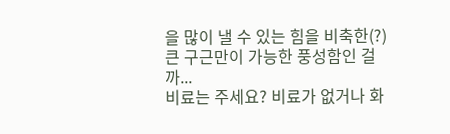을 많이 낼 수 있는 힘을 비축한(?) 큰 구근만이 가능한 풍성함인 걸까...
비료는 주세요? 비료가 없거나 화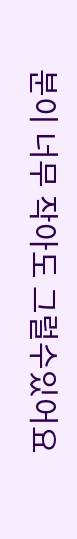분이 너무 작아도 그럴수있어요